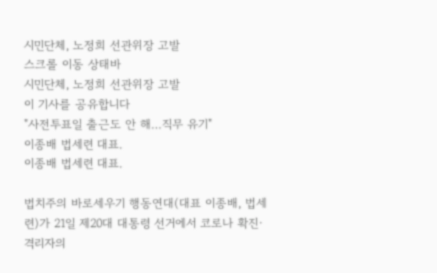시민단체, 노정희 선관위장 고발
스크롤 이동 상태바
시민단체, 노정희 선관위장 고발
이 기사를 공유합니다
"사전투표일 출근도 안 해…직무 유기"
이종배 법세련 대표.
이종배 법세련 대표.

법치주의 바로세우기 행동연대(대표 이종배, 법세련)가 21일 제20대 대통령 선거에서 코로나 확진·격리자의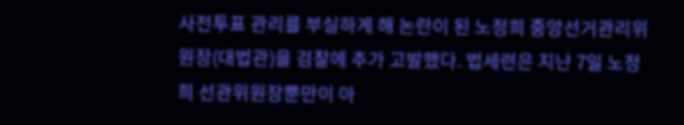사전투표 관리를 부실하게 해 논란이 된 노정희 중앙선거관리위원장(대법관)을 검찰에 추가 고발했다. 법세련은 지난 7일 노정희 선관위원장뿐만이 아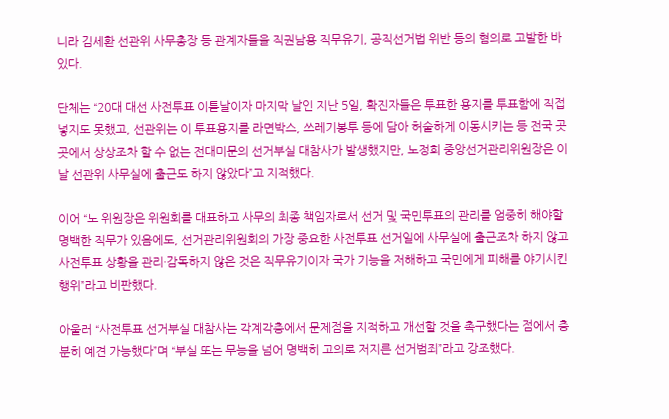니라 김세환 선관위 사무총장 등 관계자들을 직권남용 직무유기, 공직선거법 위반 등의 혐의로 고발한 바 있다.

단체는 “20대 대선 사전투표 이튿날이자 마지막 날인 지난 5일, 확진자들은 투표한 용지를 투표함에 직접 넣지도 못했고, 선관위는 이 투표용지를 라면박스, 쓰레기봉투 등에 담아 허술하게 이동시키는 등 전국 곳곳에서 상상조차 할 수 없는 전대미문의 선거부실 대참사가 발생했지만, 노정희 중앙선거관리위원장은 이날 선관위 사무실에 출근도 하지 않았다”고 지적했다.

이어 “노 위원장은 위원회를 대표하고 사무의 최종 책임자로서 선거 및 국민투표의 관리를 엄중히 해야할 명백한 직무가 있음에도, 선거관리위원회의 가장 중요한 사전투표 선거일에 사무실에 출근조차 하지 않고 사전투표 상황을 관리·감독하지 않은 것은 직무유기이자 국가 기능을 저해하고 국민에게 피해를 야기시킨 행위”라고 비판했다.

아울러 “사전투표 선거부실 대참사는 각계각층에서 문제점을 지적하고 개선할 것을 촉구했다는 점에서 충분히 예견 가능했다”며 “부실 또는 무능을 넘어 명백히 고의로 저지른 선거범죄”라고 강조했다.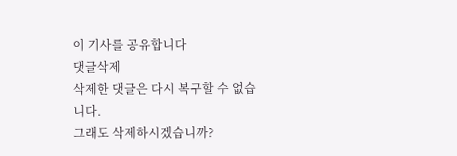이 기사를 공유합니다
댓글삭제
삭제한 댓글은 다시 복구할 수 없습니다.
그래도 삭제하시겠습니까?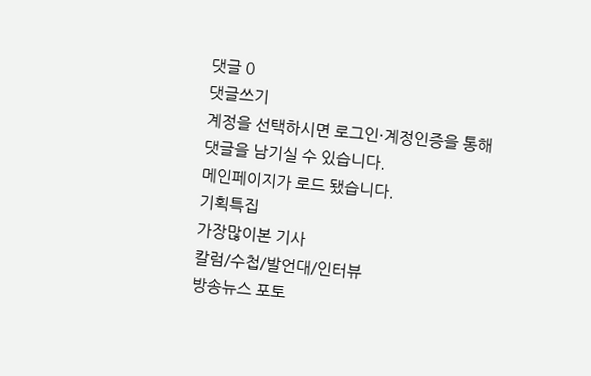댓글 0
댓글쓰기
계정을 선택하시면 로그인·계정인증을 통해
댓글을 남기실 수 있습니다.
메인페이지가 로드 됐습니다.
기획특집
가장많이본 기사
칼럼/수첩/발언대/인터뷰
방송뉴스 포토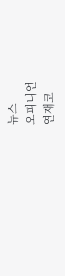뉴스
오피니언
연재코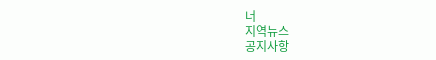너
지역뉴스
공지사항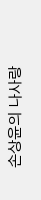손상윤의 나사랑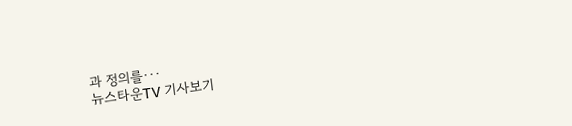과 정의를···
뉴스타운TV 기사보기